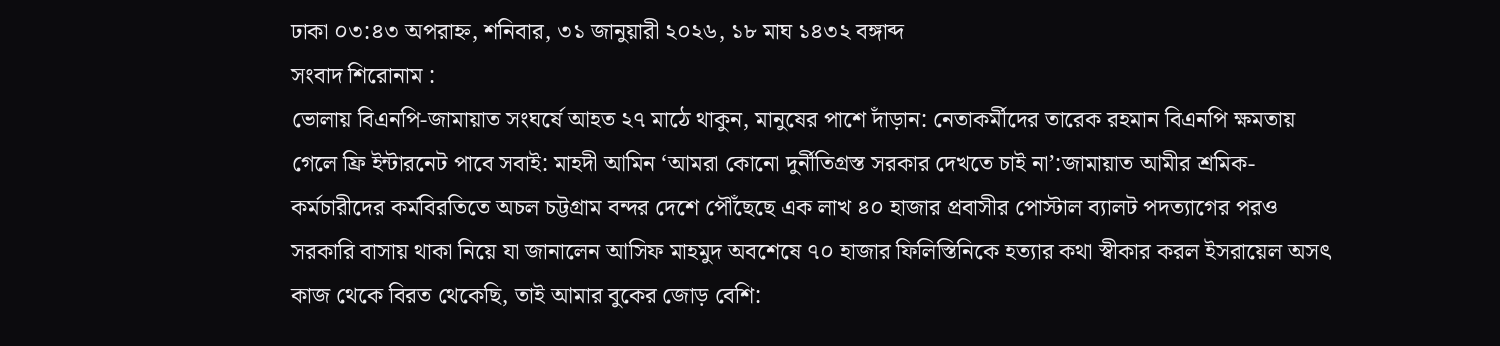ঢাকা ০৩:৪৩ অপরাহ্ন, শনিবার, ৩১ জানুয়ারী ২০২৬, ১৮ মাঘ ১৪৩২ বঙ্গাব্দ
সংবাদ শিরোনাম :
ভোলায় বিএনপি-জামায়াত সংঘর্ষে আহত ২৭ মাঠে থাকুন, মানুষের পাশে দাঁড়ান: নেতাকর্মীদের তারেক রহমান বিএনপি ক্ষমতায় গেলে ফ্রি ইন্টারনেট পাবে সবাই: মাহদী আমিন ‘আমরা কোনো দুর্নীতিগ্রস্ত সরকার দেখতে চাই না’:জামায়াত আমীর শ্রমিক-কর্মচারীদের কর্মবিরতিতে অচল চট্টগ্রাম বন্দর দেশে পৌঁছেছে এক লাখ ৪০ হাজার প্রবাসীর পোস্টাল ব্যালট পদত্যাগের পরও সরকারি বাসায় থাকা নিয়ে যা জানালেন আসিফ মাহমুদ অবশেষে ৭০ হাজার ফিলিস্তিনিকে হত্যার কথা স্বীকার করল ইসরায়েল অসৎ কাজ থেকে বিরত থেকেছি, তাই আমার বুকের জোড় বেশি: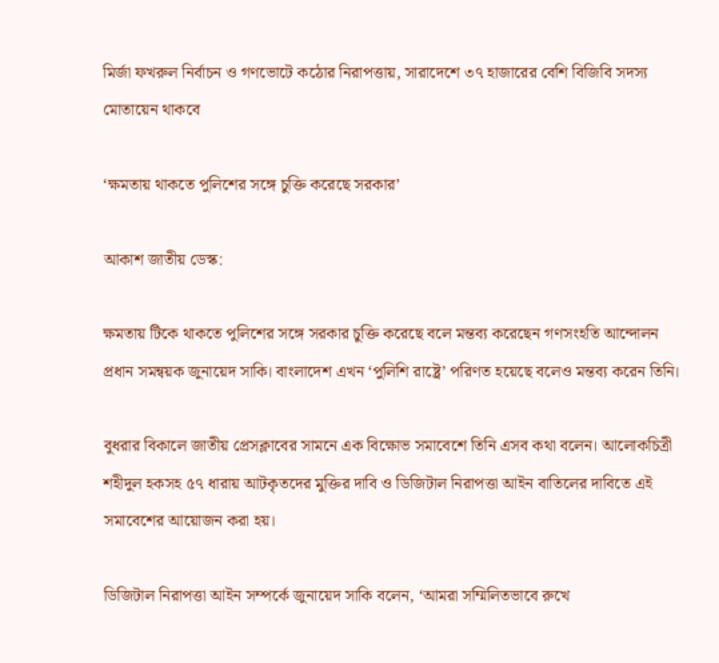মির্জা ফখরুল নির্বাচন ও গণভোটে কঠোর নিরাপত্তায়, সারাদেশে ৩৭ হাজারের বেশি বিজিবি সদস্য মোতায়েন থাকবে

‘ক্ষমতায় থাকতে পুলিশের সঙ্গে চুক্তি করেছে সরকার’

আকাশ জাতীয় ডেস্ক:

ক্ষমতায় টিকে থাকতে পুলিশের সঙ্গে সরকার চুক্তি করেছে বলে মন্তব্য করেছেন গণসংহতি আন্দোলন প্রধান সমন্বয়ক জুনায়েদ সাকি। বাংলাদেশ এখন ‘পুলিশি রাষ্ট্রে’ পরিণত হয়েছে বলেও মন্তব্য করেন তিনি।

বুধরার বিকালে জাতীয় প্রেসক্লাবের সামনে এক বিক্ষোভ সমাবেশে তিনি এসব কথা বলেন। আলোকচিত্রী শহীদুল হকসহ ৫৭ ধারায় আটকৃতদের মুক্তির দাবি ও ডিজিটাল নিরাপত্তা আইন বাতিলের দাবিতে এই সমাবেশের আয়োজন করা হয়।

ডিজিটাল নিরাপত্তা আইন সম্পর্কে জুনায়েদ সাকি বলেন, ‘আমরা সম্মিলিতভাবে রুখে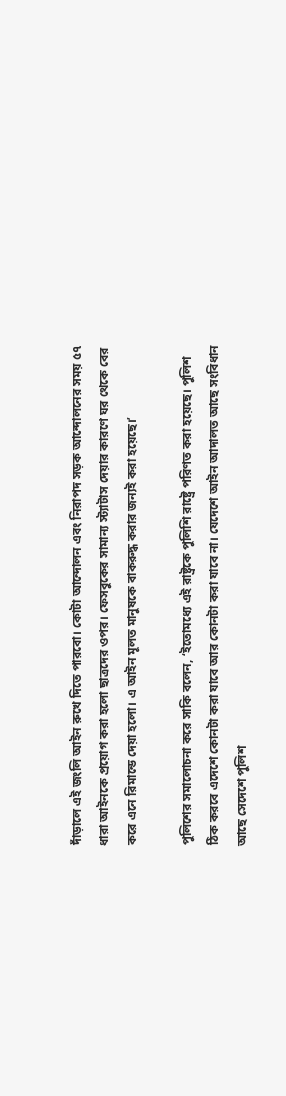দাঁড়ালে এই জংলি আইন রুখে দিতে পারবো। কোটা আন্দোলন এবং নিরাপদ সড়ক আন্দোলনের সময় ৫৭ ধারা আইনকে প্রয়োগ করা হলো ছাত্রদের ওপর। ফেসবুকের সামান্য স্ট্যাটাস দেয়ার কারণে ঘর থেকে বের করে এনে রিমান্ডে দেয়া হলো। এ আইন মূলত মানুষকে বাকরুদ্ধ করার জন্যই করা হয়েছে।’

পুলিশের সমালোচনা করে সাকি বলেন, ‘ইতোমধ্যে এই রাষ্ট্রকে পুলিশি রাষ্ট্রে পরিণত করা হয়েছে। পুলিশ ঠিক করবে এদেশে কোনটা করা যাবে আর কোনটা করা যাবে না। যেদেশে আইন আদালত আছে সংবিধান আছে সেদেশে পুলিশ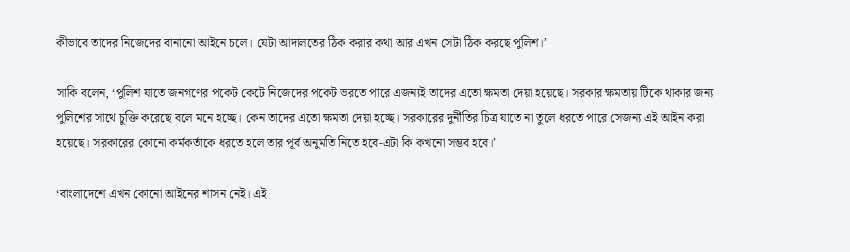কীভাবে তাদের নিজেদের বানানো আইনে চলে। যেটা আদালতের ঠিক করার কথা আর এখন সেটা ঠিক করছে পুলিশ।’

সাকি বলেন, ‘পুলিশ যাতে জনগণের পকেট কেটে নিজেদের পকেট ভরতে পারে এজন্যই তাদের এতো ক্ষমতা দেয়া হয়েছে। সরকার ক্ষমতায় টিকে থাকার জন্য পুলিশের সাথে চুক্তি করেছে বলে মনে হচ্ছে। কেন তাদের এতো ক্ষমতা দেয়া হচ্ছে। সরকারের দুর্নীতির চিত্র যাতে না তুলে ধরতে পারে সেজন্য এই আইন করা হয়েছে। সরকারের কোনো কর্মকর্তাকে ধরতে হলে তার পূর্ব অনুমতি নিতে হবে-এটা কি কখনো সম্ভব হবে।’

‘বাংলাদেশে এখন কোনো আইনের শাসন নেই। এই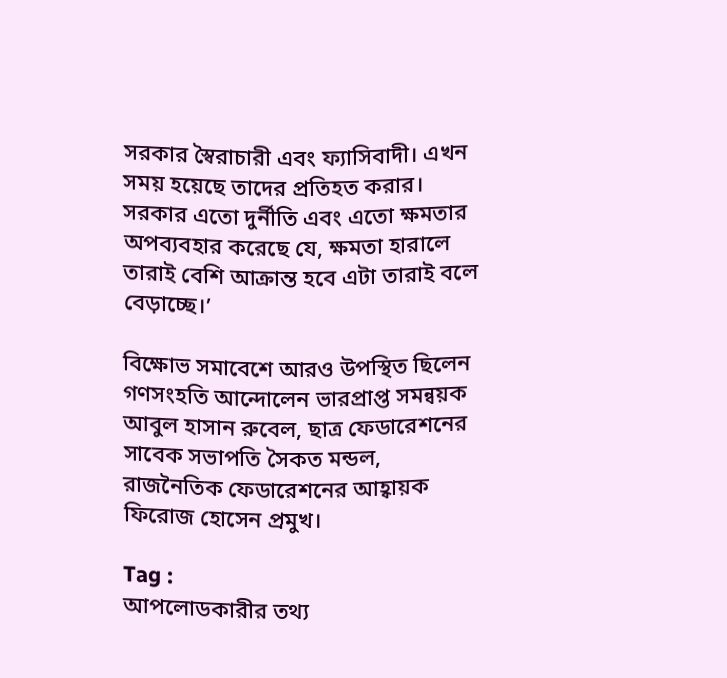সরকার স্বৈরাচারী এবং ফ্যাসিবাদী। এখন সময় হয়েছে তাদের প্রতিহত করার। সরকার এতো দুর্নীতি এবং এতো ক্ষমতার অপব্যবহার করেছে যে, ক্ষমতা হারালে তারাই বেশি আক্রান্ত হবে এটা তারাই বলে বেড়াচ্ছে।’

বিক্ষোভ সমাবেশে আরও উপস্থিত ছিলেন গণসংহতি আন্দোলেন ভারপ্রাপ্ত সমন্বয়ক আবুল হাসান রুবেল, ছাত্র ফেডারেশনের সাবেক সভাপতি সৈকত মন্ডল, রাজনৈতিক ফেডারেশনের আহ্বায়ক ফিরোজ হোসেন প্রমুখ।

Tag :
আপলোডকারীর তথ্য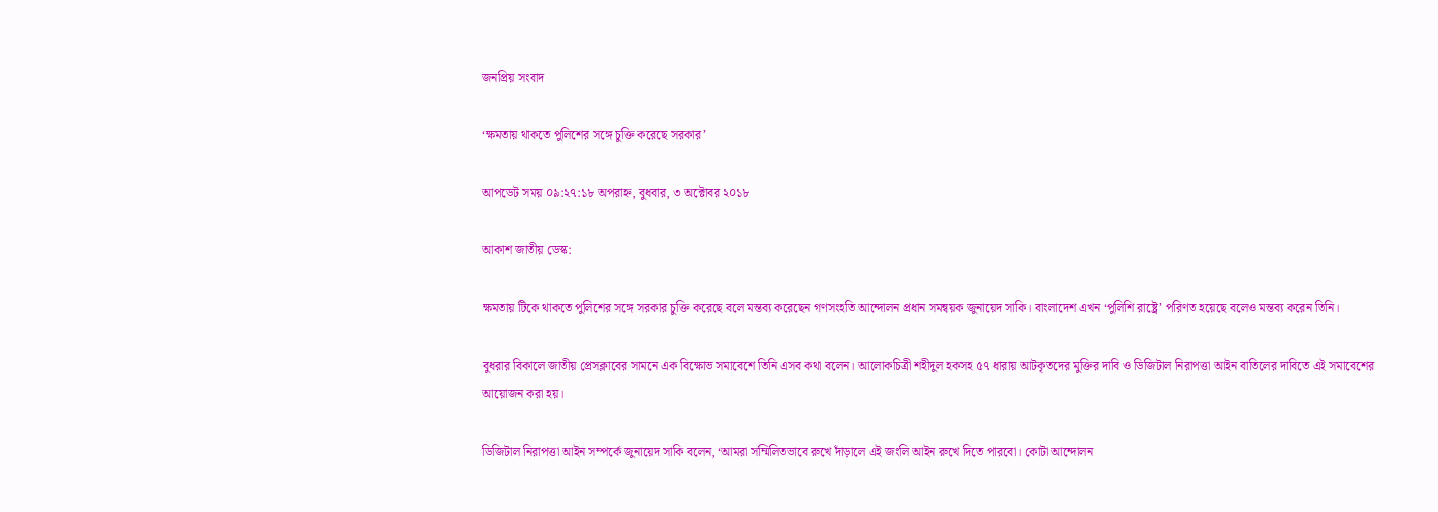জনপ্রিয় সংবাদ

‘ক্ষমতায় থাকতে পুলিশের সঙ্গে চুক্তি করেছে সরকার’

আপডেট সময় ০৯:২৭:১৮ অপরাহ্ন, বুধবার, ৩ অক্টোবর ২০১৮

আকাশ জাতীয় ডেস্ক:

ক্ষমতায় টিকে থাকতে পুলিশের সঙ্গে সরকার চুক্তি করেছে বলে মন্তব্য করেছেন গণসংহতি আন্দোলন প্রধান সমন্বয়ক জুনায়েদ সাকি। বাংলাদেশ এখন ‘পুলিশি রাষ্ট্রে’ পরিণত হয়েছে বলেও মন্তব্য করেন তিনি।

বুধরার বিকালে জাতীয় প্রেসক্লাবের সামনে এক বিক্ষোভ সমাবেশে তিনি এসব কথা বলেন। আলোকচিত্রী শহীদুল হকসহ ৫৭ ধারায় আটকৃতদের মুক্তির দাবি ও ডিজিটাল নিরাপত্তা আইন বাতিলের দাবিতে এই সমাবেশের আয়োজন করা হয়।

ডিজিটাল নিরাপত্তা আইন সম্পর্কে জুনায়েদ সাকি বলেন, ‘আমরা সম্মিলিতভাবে রুখে দাঁড়ালে এই জংলি আইন রুখে দিতে পারবো। কোটা আন্দোলন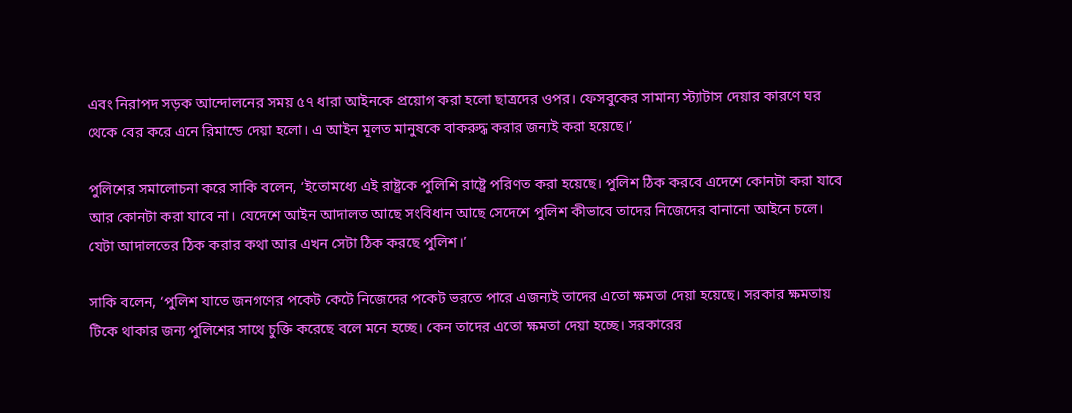এবং নিরাপদ সড়ক আন্দোলনের সময় ৫৭ ধারা আইনকে প্রয়োগ করা হলো ছাত্রদের ওপর। ফেসবুকের সামান্য স্ট্যাটাস দেয়ার কারণে ঘর থেকে বের করে এনে রিমান্ডে দেয়া হলো। এ আইন মূলত মানুষকে বাকরুদ্ধ করার জন্যই করা হয়েছে।’

পুলিশের সমালোচনা করে সাকি বলেন, ‘ইতোমধ্যে এই রাষ্ট্রকে পুলিশি রাষ্ট্রে পরিণত করা হয়েছে। পুলিশ ঠিক করবে এদেশে কোনটা করা যাবে আর কোনটা করা যাবে না। যেদেশে আইন আদালত আছে সংবিধান আছে সেদেশে পুলিশ কীভাবে তাদের নিজেদের বানানো আইনে চলে। যেটা আদালতের ঠিক করার কথা আর এখন সেটা ঠিক করছে পুলিশ।’

সাকি বলেন, ‘পুলিশ যাতে জনগণের পকেট কেটে নিজেদের পকেট ভরতে পারে এজন্যই তাদের এতো ক্ষমতা দেয়া হয়েছে। সরকার ক্ষমতায় টিকে থাকার জন্য পুলিশের সাথে চুক্তি করেছে বলে মনে হচ্ছে। কেন তাদের এতো ক্ষমতা দেয়া হচ্ছে। সরকারের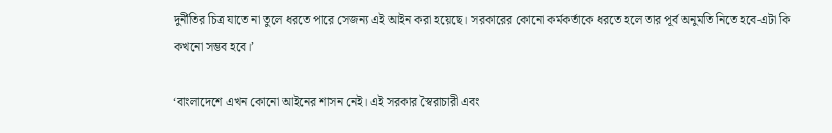দুর্নীতির চিত্র যাতে না তুলে ধরতে পারে সেজন্য এই আইন করা হয়েছে। সরকারের কোনো কর্মকর্তাকে ধরতে হলে তার পূর্ব অনুমতি নিতে হবে-এটা কি কখনো সম্ভব হবে।’

‘বাংলাদেশে এখন কোনো আইনের শাসন নেই। এই সরকার স্বৈরাচারী এবং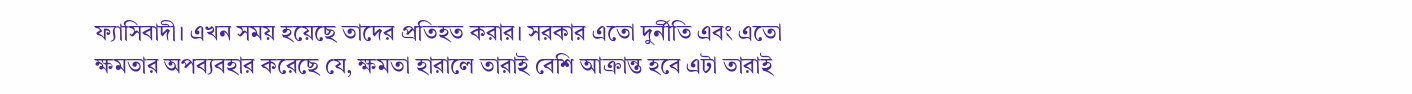ফ্যাসিবাদী। এখন সময় হয়েছে তাদের প্রতিহত করার। সরকার এতো দুর্নীতি এবং এতো ক্ষমতার অপব্যবহার করেছে যে, ক্ষমতা হারালে তারাই বেশি আক্রান্ত হবে এটা তারাই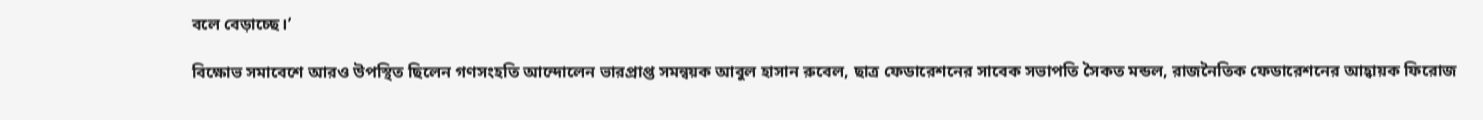বলে বেড়াচ্ছে।’

বিক্ষোভ সমাবেশে আরও উপস্থিত ছিলেন গণসংহতি আন্দোলেন ভারপ্রাপ্ত সমন্বয়ক আবুল হাসান রুবেল, ছাত্র ফেডারেশনের সাবেক সভাপতি সৈকত মন্ডল, রাজনৈতিক ফেডারেশনের আহ্বায়ক ফিরোজ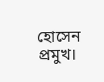হোসেন প্রমুখ।